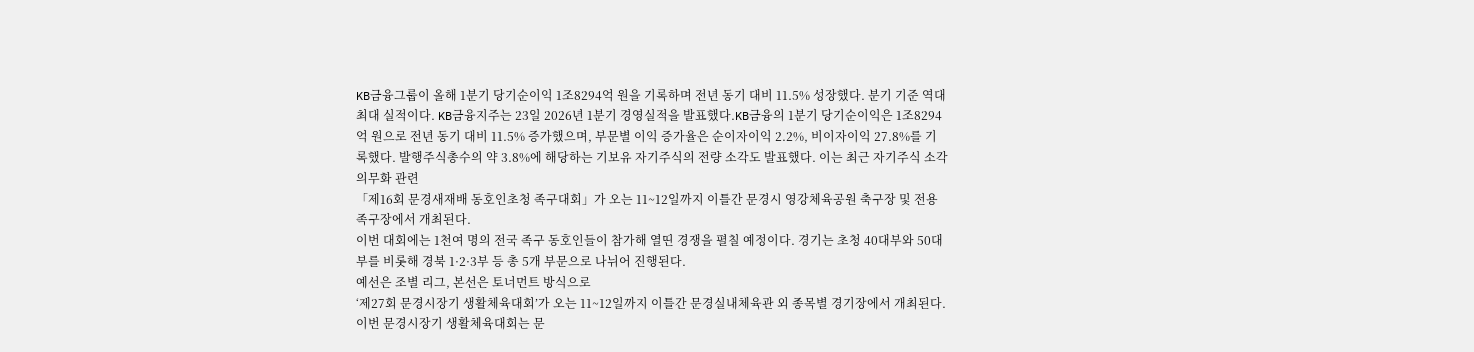KB금융그룹이 올해 1분기 당기순이익 1조8294억 원을 기록하며 전년 동기 대비 11.5% 성장했다. 분기 기준 역대 최대 실적이다. KB금융지주는 23일 2026년 1분기 경영실적을 발표했다.KB금융의 1분기 당기순이익은 1조8294억 원으로 전년 동기 대비 11.5% 증가했으며, 부문별 이익 증가율은 순이자이익 2.2%, 비이자이익 27.8%를 기록했다. 발행주식총수의 약 3.8%에 해당하는 기보유 자기주식의 전량 소각도 발표했다. 이는 최근 자기주식 소각 의무화 관련
「제16회 문경새재배 동호인초청 족구대회」가 오는 11~12일까지 이틀간 문경시 영강체육공원 축구장 및 전용족구장에서 개최된다.
이번 대회에는 1천여 명의 전국 족구 동호인들이 참가해 열띤 경쟁을 펼칠 예정이다. 경기는 초청 40대부와 50대부를 비롯해 경북 1·2·3부 등 총 5개 부문으로 나뉘어 진행된다.
예선은 조별 리그, 본선은 토너먼트 방식으로
‘제27회 문경시장기 생활체육대회’가 오는 11~12일까지 이틀간 문경실내체육관 외 종목별 경기장에서 개최된다.
이번 문경시장기 생활체육대회는 문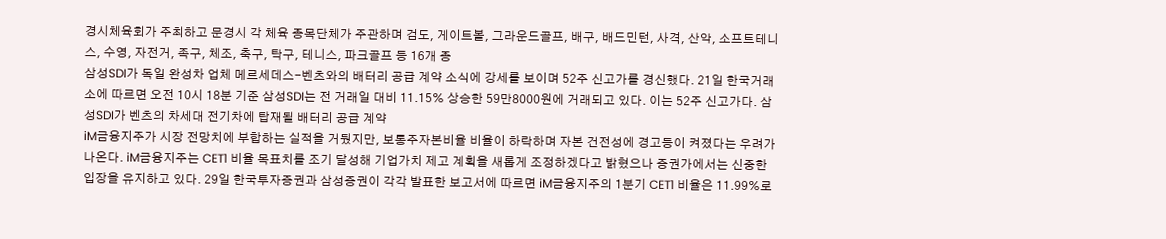경시체육회가 주최하고 문경시 각 체육 종목단체가 주관하며 검도, 게이트볼, 그라운드골프, 배구, 배드민턴, 사격, 산악, 소프트테니스, 수영, 자전거, 족구, 체조, 축구, 탁구, 테니스, 파크골프 등 16개 종
삼성SDI가 독일 완성차 업체 메르세데스-벤츠와의 배터리 공급 계약 소식에 강세를 보이며 52주 신고가를 경신했다. 21일 한국거래소에 따르면 오전 10시 18분 기준 삼성SDI는 전 거래일 대비 11.15% 상승한 59만8000원에 거래되고 있다. 이는 52주 신고가다. 삼성SDI가 벤츠의 차세대 전기차에 탑재될 배터리 공급 계약
iM금융지주가 시장 전망치에 부합하는 실적을 거뒀지만, 보통주자본비율 비율이 하락하며 자본 건전성에 경고등이 켜졌다는 우려가 나온다. iM금융지주는 CET1 비율 목표치를 조기 달성해 기업가치 제고 계획을 새롭게 조정하겠다고 밝혔으나 증권가에서는 신중한 입장을 유지하고 있다. 29일 한국투자증권과 삼성증권이 각각 발표한 보고서에 따르면 iM금융지주의 1분기 CET1 비율은 11.99%로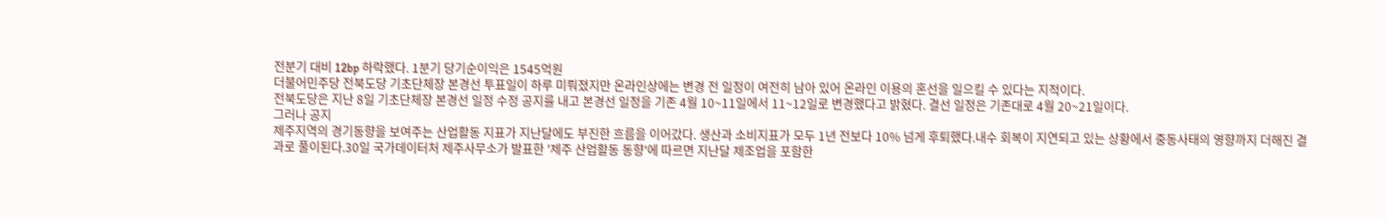전분기 대비 12bp 하락했다. 1분기 당기순이익은 1545억원
더불어민주당 전북도당 기초단체장 본경선 투표일이 하루 미뤄졌지만 온라인상에는 변경 전 일정이 여전히 남아 있어 온라인 이용의 혼선을 일으킬 수 있다는 지적이다.
전북도당은 지난 8일 기초단체장 본경선 일정 수정 공지를 내고 본경선 일정을 기존 4월 10~11일에서 11~12일로 변경했다고 밝혔다. 결선 일정은 기존대로 4월 20~21일이다.
그러나 공지
제주지역의 경기동향을 보여주는 산업활동 지표가 지난달에도 부진한 흐름을 이어갔다. 생산과 소비지표가 모두 1년 전보다 10% 넘게 후퇴했다.내수 회복이 지연되고 있는 상황에서 중동사태의 영향까지 더해진 결과로 풀이된다.30일 국가데이터처 제주사무소가 발표한 '제주 산업활동 동향'에 따르면 지난달 제조업을 포함한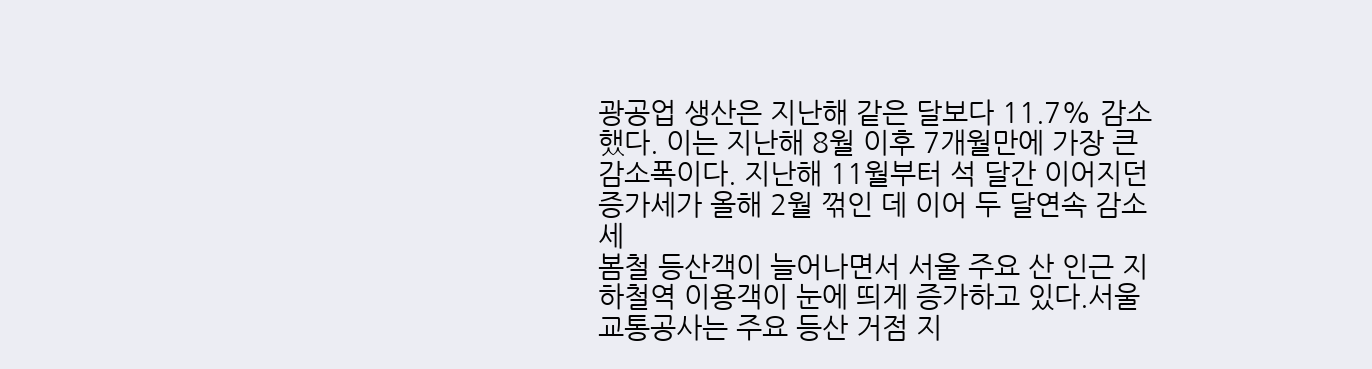광공업 생산은 지난해 같은 달보다 11.7% 감소했다. 이는 지난해 8월 이후 7개월만에 가장 큰 감소폭이다. 지난해 11월부터 석 달간 이어지던 증가세가 올해 2월 꺾인 데 이어 두 달연속 감소세
봄철 등산객이 늘어나면서 서울 주요 산 인근 지하철역 이용객이 눈에 띄게 증가하고 있다.서울교통공사는 주요 등산 거점 지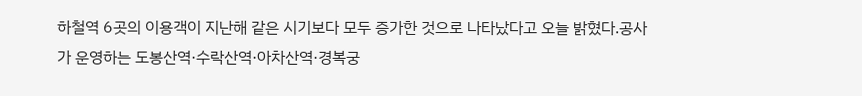하철역 6곳의 이용객이 지난해 같은 시기보다 모두 증가한 것으로 나타났다고 오늘 밝혔다.공사가 운영하는 도봉산역·수락산역·아차산역·경복궁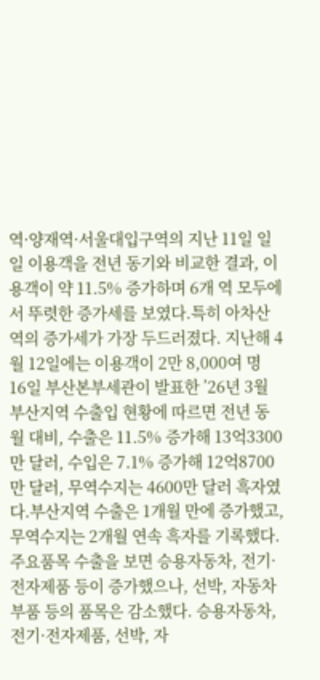역·양재역·서울대입구역의 지난 11일 일일 이용객을 전년 동기와 비교한 결과, 이용객이 약 11.5% 증가하며 6개 역 모두에서 뚜렷한 증가세를 보였다.특히 아차산역의 증가세가 가장 두드러졌다. 지난해 4월 12일에는 이용객이 2만 8,000여 명
16일 부산본부세관이 발표한 ’26년 3월 부산지역 수출입 현황에 따르면 전년 동월 대비, 수출은 11.5% 증가해 13억3300만 달러, 수입은 7.1% 증가해 12억8700만 달러, 무역수지는 4600만 달러 흑자였다.부산지역 수출은 1개월 만에 증가했고, 무역수지는 2개월 연속 흑자를 기록했다.주요품목 수출을 보면 승용자동차, 전기·전자제품 등이 증가했으나, 선박, 자동차부품 등의 품목은 감소했다. 승용자동차, 전기·전자제품, 선박, 자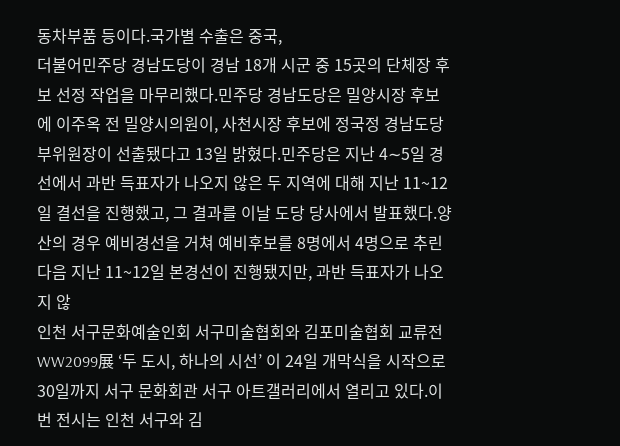동차부품 등이다.국가별 수출은 중국,
더불어민주당 경남도당이 경남 18개 시군 중 15곳의 단체장 후보 선정 작업을 마무리했다.민주당 경남도당은 밀양시장 후보에 이주옥 전 밀양시의원이, 사천시장 후보에 정국정 경남도당 부위원장이 선출됐다고 13일 밝혔다.민주당은 지난 4∼5일 경선에서 과반 득표자가 나오지 않은 두 지역에 대해 지난 11~12일 결선을 진행했고, 그 결과를 이날 도당 당사에서 발표했다.양산의 경우 예비경선을 거쳐 예비후보를 8명에서 4명으로 추린 다음 지난 11~12일 본경선이 진행됐지만, 과반 득표자가 나오지 않
인천 서구문화예술인회 서구미술협회와 김포미술협회 교류전 WW2099展 ‘두 도시, 하나의 시선’ 이 24일 개막식을 시작으로 30일까지 서구 문화회관 서구 아트갤러리에서 열리고 있다.이번 전시는 인천 서구와 김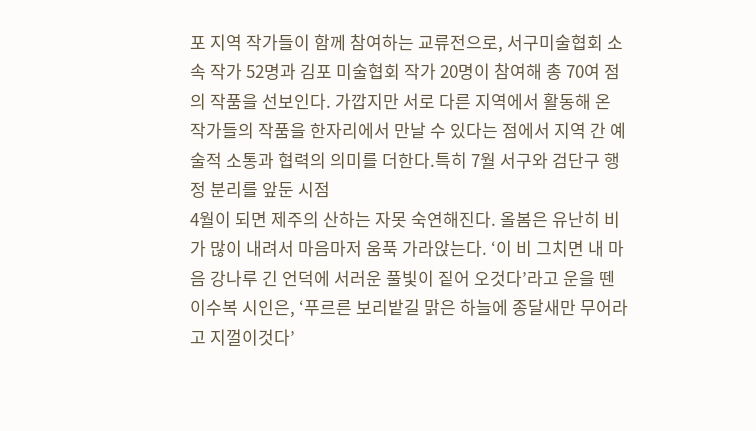포 지역 작가들이 함께 참여하는 교류전으로, 서구미술협회 소속 작가 52명과 김포 미술협회 작가 20명이 참여해 총 70여 점의 작품을 선보인다. 가깝지만 서로 다른 지역에서 활동해 온 작가들의 작품을 한자리에서 만날 수 있다는 점에서 지역 간 예술적 소통과 협력의 의미를 더한다.특히 7월 서구와 검단구 행정 분리를 앞둔 시점
4월이 되면 제주의 산하는 자못 숙연해진다. 올봄은 유난히 비가 많이 내려서 마음마저 움푹 가라앉는다. ‘이 비 그치면 내 마음 강나루 긴 언덕에 서러운 풀빛이 짙어 오것다’라고 운을 뗀 이수복 시인은, ‘푸르른 보리밭길 맑은 하늘에 종달새만 무어라고 지껄이것다’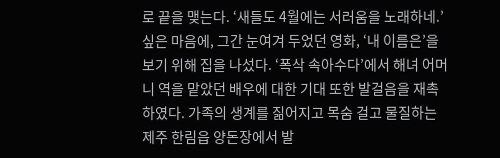로 끝을 맺는다. ‘새들도 4월에는 서러움을 노래하네.’ 싶은 마음에, 그간 눈여겨 두었던 영화, ‘내 이름은’을 보기 위해 집을 나섰다. ‘폭삭 속아수다’에서 해녀 어머니 역을 맡았던 배우에 대한 기대 또한 발걸음을 재촉하였다. 가족의 생계를 짊어지고 목숨 걸고 물질하는
제주 한림읍 양돈장에서 발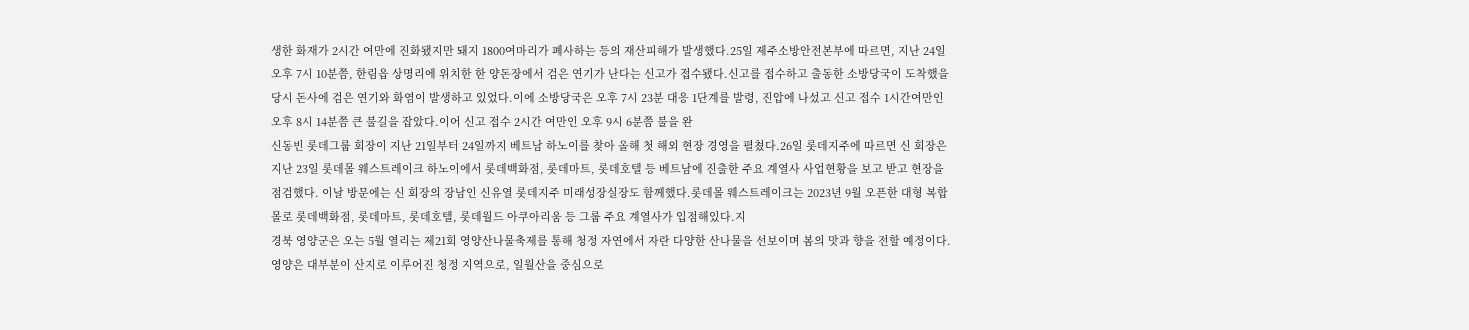생한 화재가 2시간 여만에 진화됐지만 돼지 1800여마리가 폐사하는 등의 재산피해가 발생했다.25일 제주소방안전본부에 따르면, 지난 24일 오후 7시 10분쯤, 한림읍 상명리에 위치한 한 양돈장에서 검은 연기가 난다는 신고가 접수됐다.신고를 접수하고 출동한 소방당국이 도착했을 당시 돈사에 검은 연기와 화염이 발생하고 있었다.이에 소방당국은 오후 7시 23분 대응 1단계를 발령, 진압에 나섰고 신고 접수 1시간여만인 오후 8시 14분쯤 큰 불길을 잡았다.이어 신고 접수 2시간 여만인 오후 9시 6분쯤 불을 완
신동빈 롯데그룹 회장이 지난 21일부터 24일까지 베트남 하노이를 찾아 올해 첫 해외 현장 경영을 펼쳤다.26일 롯데지주에 따르면 신 회장은 지난 23일 롯데몰 웨스트레이크 하노이에서 롯데백화점, 롯데마트, 롯데호텔 등 베트남에 진출한 주요 계열사 사업현황을 보고 받고 현장을 점검했다. 이날 방문에는 신 회장의 장남인 신유열 롯데지주 미래성장실장도 함께했다.롯데몰 웨스트레이크는 2023년 9월 오픈한 대형 복합몰로 롯데백화점, 롯데마트, 롯데호텔, 롯데월드 아쿠아리움 등 그룹 주요 계열사가 입점해있다.지
경북 영양군은 오는 5월 열리는 제21회 영양산나물축제를 통해 청정 자연에서 자란 다양한 산나물을 선보이며 봄의 맛과 향을 전할 예정이다.영양은 대부분이 산지로 이루어진 청정 지역으로, 일월산을 중심으로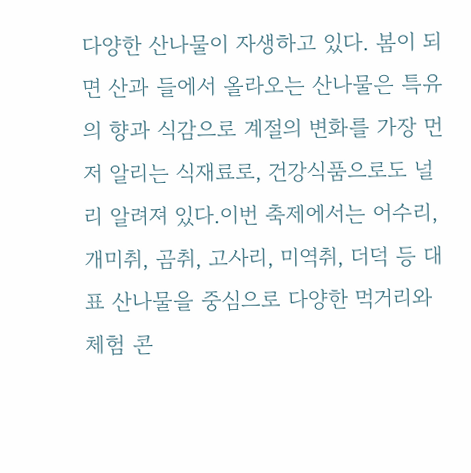다양한 산나물이 자생하고 있다. 봄이 되면 산과 들에서 올라오는 산나물은 특유의 향과 식감으로 계절의 변화를 가장 먼저 알리는 식재료로, 건강식품으로도 널리 알려져 있다.이번 축제에서는 어수리, 개미취, 곰취, 고사리, 미역취, 더덕 등 대표 산나물을 중심으로 다양한 먹거리와 체험 콘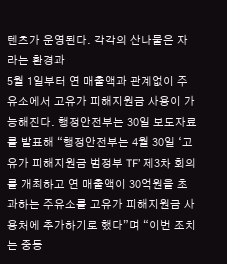텐츠가 운영된다. 각각의 산나물은 자라는 환경과
5월 1일부터 연 매출액과 관계없이 주유소에서 고유가 피해지원금 사용이 가능해진다. 행정안전부는 30일 보도자료를 발표해 “행정안전부는 4월 30일 ‘고유가 피해지원금 범정부 TF’ 제3차 회의를 개최하고 연 매출액이 30억원을 초과하는 주유소를 고유가 피해지원금 사용처에 추가하기로 했다”며 “이번 조치는 중동